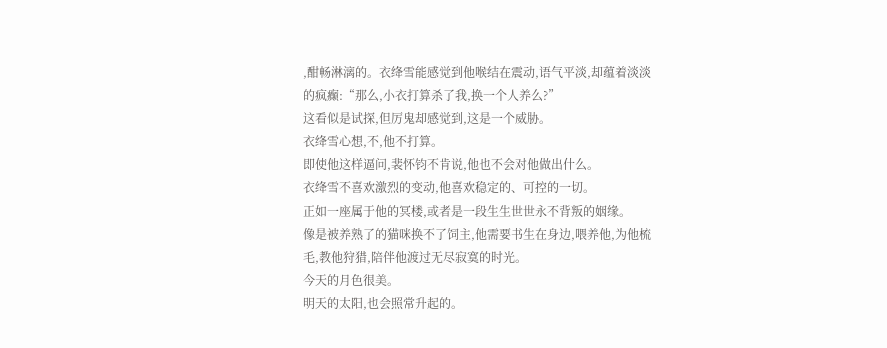,酣畅淋漓的。衣绛雪能感觉到他喉结在震动,语气平淡,却蕴着淡淡的疯癫:“那么,小衣打算杀了我,换一个人养么?”
这看似是试探,但厉鬼却感觉到,这是一个威胁。
衣绛雪心想,不,他不打算。
即使他这样逼问,裴怀钧不肯说,他也不会对他做出什么。
衣绛雪不喜欢激烈的变动,他喜欢稳定的、可控的一切。
正如一座属于他的冥楼,或者是一段生生世世永不背叛的姻缘。
像是被养熟了的猫咪换不了饲主,他需要书生在身边,喂养他,为他梳毛,教他狩猎,陪伴他渡过无尽寂寞的时光。
今天的月色很美。
明天的太阳,也会照常升起的。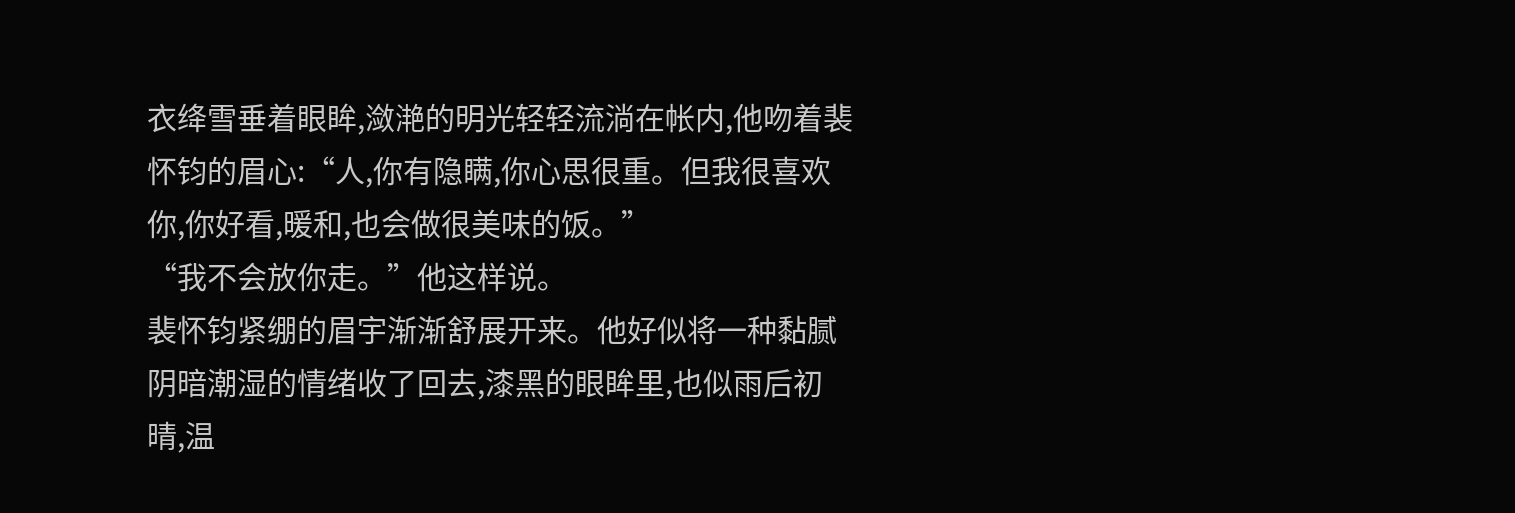衣绛雪垂着眼眸,潋滟的明光轻轻流淌在帐内,他吻着裴怀钧的眉心:“人,你有隐瞒,你心思很重。但我很喜欢你,你好看,暖和,也会做很美味的饭。”
“我不会放你走。”他这样说。
裴怀钧紧绷的眉宇渐渐舒展开来。他好似将一种黏腻阴暗潮湿的情绪收了回去,漆黑的眼眸里,也似雨后初晴,温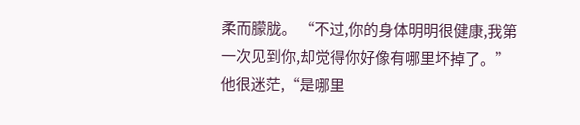柔而朦胧。 “不过,你的身体明明很健康,我第一次见到你,却觉得你好像有哪里坏掉了。”
他很迷茫,“是哪里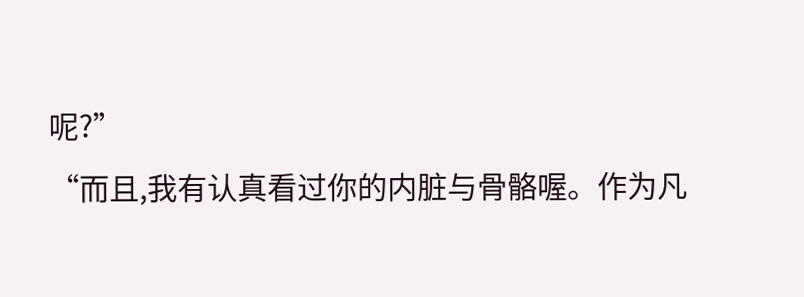呢?”
“而且,我有认真看过你的内脏与骨骼喔。作为凡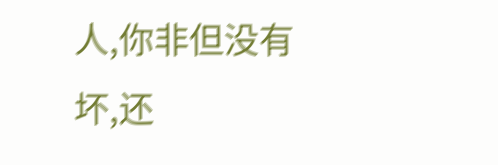人,你非但没有坏,还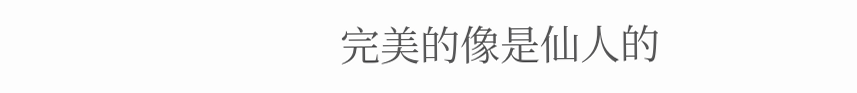完美的像是仙人的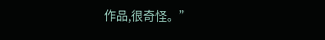作品,很奇怪。”